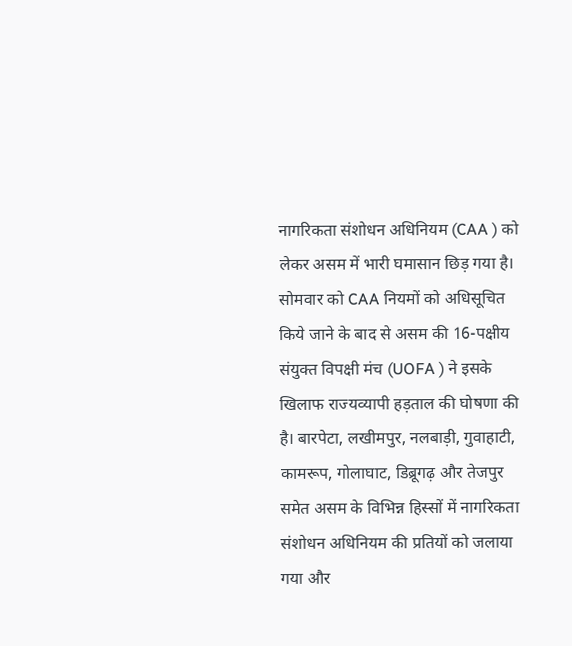नागरिकता संशोधन अधिनियम (CAA ) को लेकर असम में भारी घमासान छिड़ गया है। सोमवार को CAA नियमों को अधिसूचित किये जाने के बाद से असम की 16-पक्षीय संयुक्त विपक्षी मंच (UOFA ) ने इसके खिलाफ राज्यव्यापी हड़ताल की घोषणा की है। बारपेटा, लखीमपुर, नलबाड़ी, गुवाहाटी, कामरूप, गोलाघाट, डिब्रूगढ़ और तेजपुर समेत असम के विभिन्न हिस्सों में नागरिकता संशोधन अधिनियम की प्रतियों को जलाया गया और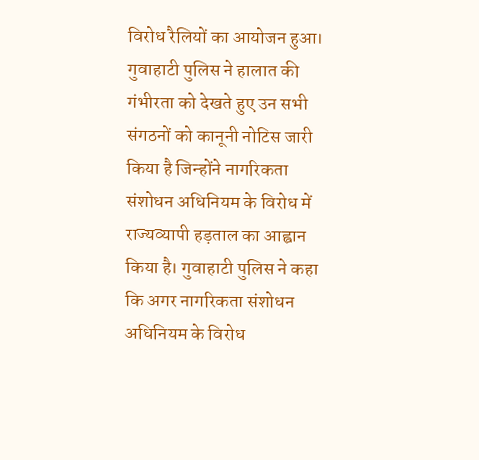विरोध रैलियों का आयोजन हुआ।
गुवाहाटी पुलिस ने हालात की गंभीरता को देखते हुए उन सभी संगठनों को कानूनी नोटिस जारी किया है जिन्होंने नागरिकता संशोधन अधिनियम के विरोध में राज्यव्यापी हड़ताल का आह्वान किया है। गुवाहाटी पुलिस ने कहा कि अगर नागरिकता संशोधन अधिनियम के विरोध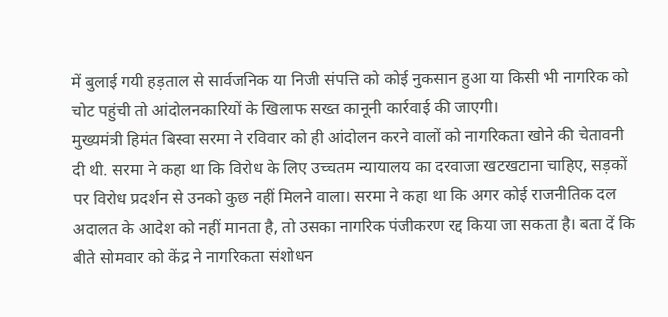में बुलाई गयी हड़ताल से सार्वजनिक या निजी संपत्ति को कोई नुकसान हुआ या किसी भी नागरिक को चोट पहुंची तो आंदोलनकारियों के खिलाफ सख्त कानूनी कार्रवाई की जाएगी।
मुख्यमंत्री हिमंत बिस्वा सरमा ने रविवार को ही आंदोलन करने वालों को नागरिकता खोने की चेतावनी दी थी. सरमा ने कहा था कि विरोध के लिए उच्चतम न्यायालय का दरवाजा खटखटाना चाहिए, सड़कों पर विरोध प्रदर्शन से उनको कुछ नहीं मिलने वाला। सरमा ने कहा था कि अगर कोई राजनीतिक दल अदालत के आदेश को नहीं मानता है, तो उसका नागरिक पंजीकरण रद्द किया जा सकता है। बता दें कि बीते सोमवार को केंद्र ने नागरिकता संशोधन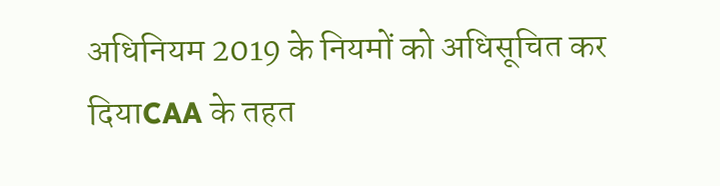अधिनियम 2019 के नियमों को अधिसूचित कर दियाCAA के तहत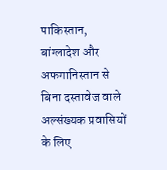पाकिस्तान, बांग्लादेश और अफगानिस्तान से बिना दस्तावेज वाले अल्संख्यक प्रवासियों के लिए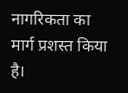नागरिकता का मार्ग प्रशस्त किया है।